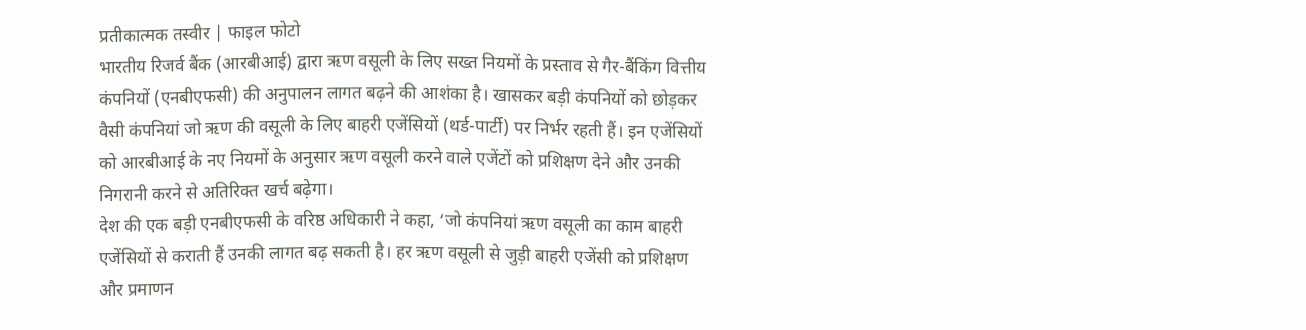प्रतीकात्मक तस्वीर | फाइल फोटो
भारतीय रिजर्व बैंक (आरबीआई) द्वारा ऋण वसूली के लिए सख्त नियमों के प्रस्ताव से गैर-बैंकिंग वित्तीय कंपनियों (एनबीएफसी) की अनुपालन लागत बढ़ने की आशंका है। खासकर बड़ी कंपनियों को छोड़कर वैसी कंपनियां जो ऋण की वसूली के लिए बाहरी एजेंसियों (थर्ड-पार्टी) पर निर्भर रहती हैं। इन एजेंसियों को आरबीआई के नए नियमों के अनुसार ऋण वसूली करने वाले एजेंटों को प्रशिक्षण देने और उनकी निगरानी करने से अतिरिक्त खर्च बढ़ेगा।
देश की एक बड़ी एनबीएफसी के वरिष्ठ अधिकारी ने कहा, ‘जो कंपनियां ऋण वसूली का काम बाहरी एजेंसियों से कराती हैं उनकी लागत बढ़ सकती है। हर ऋण वसूली से जुड़ी बाहरी एजेंसी को प्रशिक्षण और प्रमाणन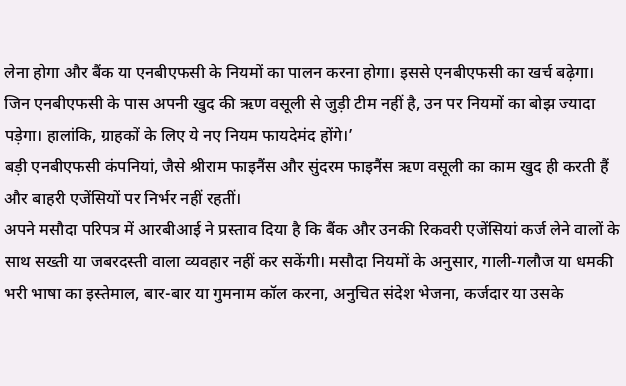लेना होगा और बैंक या एनबीएफसी के नियमों का पालन करना होगा। इससे एनबीएफसी का खर्च बढ़ेगा। जिन एनबीएफसी के पास अपनी खुद की ऋण वसूली से जुड़ी टीम नहीं है, उन पर नियमों का बोझ ज्यादा पड़ेगा। हालांकि, ग्राहकों के लिए ये नए नियम फायदेमंद होंगे।’
बड़ी एनबीएफसी कंपनियां, जैसे श्रीराम फाइनैंस और सुंदरम फाइनैंस ऋण वसूली का काम खुद ही करती हैं और बाहरी एजेंसियों पर निर्भर नहीं रहतीं।
अपने मसौदा परिपत्र में आरबीआई ने प्रस्ताव दिया है कि बैंक और उनकी रिकवरी एजेंसियां कर्ज लेने वालों के साथ सख्ती या जबरदस्ती वाला व्यवहार नहीं कर सकेंगी। मसौदा नियमों के अनुसार, गाली-गलौज या धमकी भरी भाषा का इस्तेमाल, बार-बार या गुमनाम कॉल करना, अनुचित संदेश भेजना, कर्जदार या उसके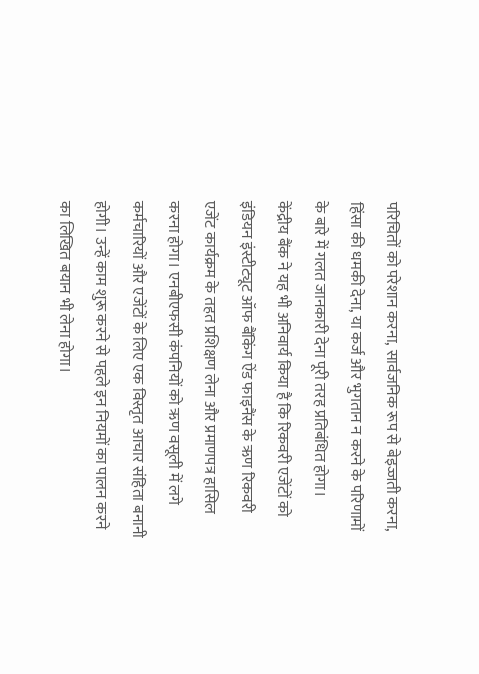परिचितों को परेशान करना, सार्वजनिक रूप से बेइज्जती करना, हिंसा की धमकी देना, या कर्ज और भुगतान न करने के परिणामों के बारे में गलत जानकारी देना पूरी तरह प्रतिबंधित होगा।
केंद्रीय बैंक ने यह भी अनिवार्य किया है कि रिकवरी एजेंटों को इंडियन इंस्टीट्यूट ऑफ बैंकिंग ऐंड फाइनैंस के ऋण रिकवरी एजेंट कार्यक्रम के तहत प्रशिक्षण लेना और प्रमाणपत्र हासिल करना होगा। एनबीएफसी कंपनियों को ऋण वसूली में लगे कर्मचारियों और एजेंटों के लिए एक विस्तृत आचार संहिता बनानी होगी। उन्हें काम शुरू करने से पहले इन नियमों का पालन करने का लिखित बयान भी लेना होगा।